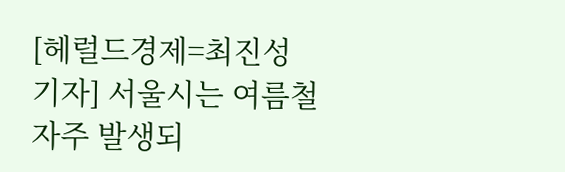[헤럴드경제=최진성 기자] 서울시는 여름철 자주 발생되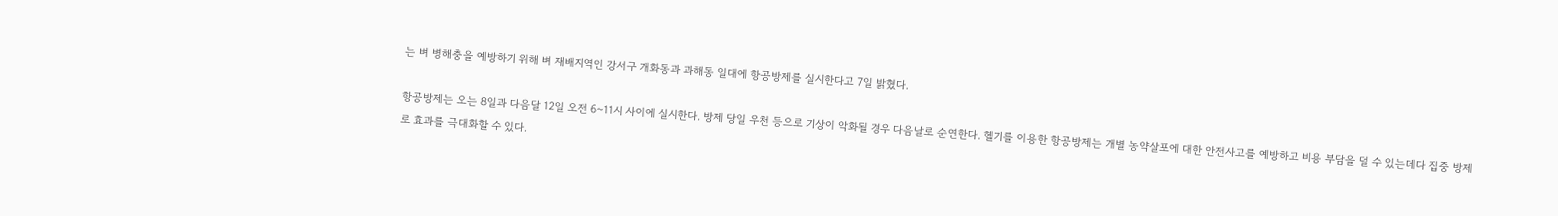는 벼 병해충을 예방하기 위해 벼 재배지역인 강서구 개화동과 과해동 일대에 항공방제를 실시한다고 7일 밝혔다.

항공방제는 오는 8일과 다음달 12일 오전 6~11시 사이에 실시한다. 방제 당일 우천 등으로 기상이 악화될 경우 다음날로 순연한다. 헬기를 이용한 항공방제는 개별 농약살포에 대한 안전사고를 예방하고 비용 부담을 덜 수 있는데다 집중 방제로 효과를 극대화할 수 있다.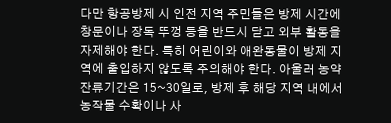다만 항공방제 시 인전 지역 주민들은 방제 시간에 창문이나 장독 뚜껑 등을 반드시 닫고 외부 활동을 자제해야 한다. 특히 어린이와 애완동물이 방제 지역에 출입하지 않도록 주의해야 한다. 아울러 농약 잔류기간은 15~30일로, 방제 후 해당 지역 내에서 농작물 수확이나 사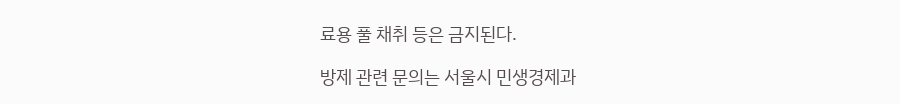료용 풀 채취 등은 금지된다.

방제 관련 문의는 서울시 민생경제과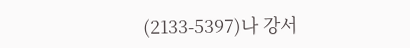(2133-5397)나 강서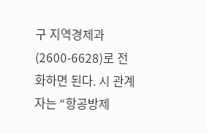구 지역경제과(2600-6628)로 전화하면 된다. 시 관계자는 “항공방제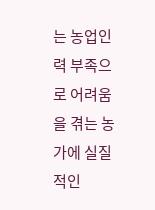는 농업인력 부족으로 어려움을 겪는 농가에 실질적인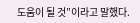도움이 될 것”이라고 말했다.